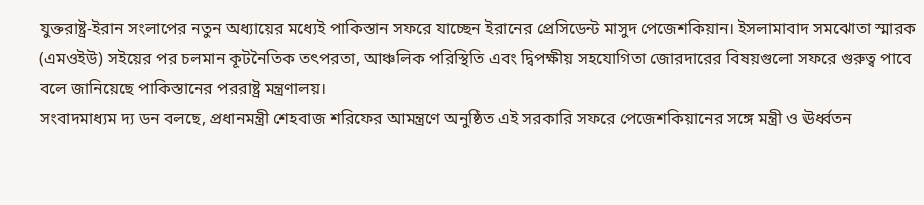যুক্তরাষ্ট্র-ইরান সংলাপের নতুন অধ্যায়ের মধ্যেই পাকিস্তান সফরে যাচ্ছেন ইরানের প্রেসিডেন্ট মাসুদ পেজেশকিয়ান। ইসলামাবাদ সমঝোতা স্মারক (এমওইউ) সইয়ের পর চলমান কূটনৈতিক তৎপরতা, আঞ্চলিক পরিস্থিতি এবং দ্বিপক্ষীয় সহযোগিতা জোরদারের বিষয়গুলো সফরে গুরুত্ব পাবে বলে জানিয়েছে পাকিস্তানের পররাষ্ট্র মন্ত্রণালয়।
সংবাদমাধ্যম দ্য ডন বলছে, প্রধানমন্ত্রী শেহবাজ শরিফের আমন্ত্রণে অনুষ্ঠিত এই সরকারি সফরে পেজেশকিয়ানের সঙ্গে মন্ত্রী ও ঊর্ধ্বতন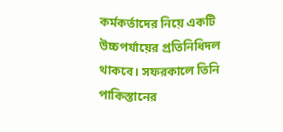কর্মকর্তাদের নিয়ে একটি উচ্চপর্যায়ের প্রতিনিধিদল থাকবে। সফরকালে তিনি পাকিস্তানের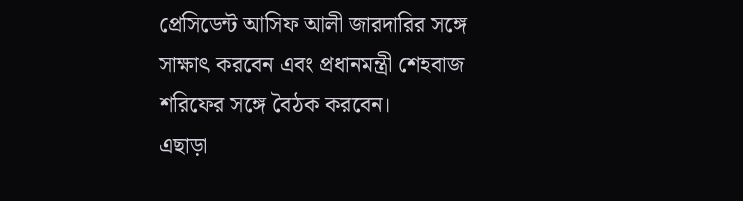প্রেসিডেন্ট আসিফ আলী জারদারির সঙ্গে সাক্ষাৎ করবেন এবং প্রধানমন্ত্রী শেহবাজ শরিফের সঙ্গে বৈঠক করবেন।
এছাড়া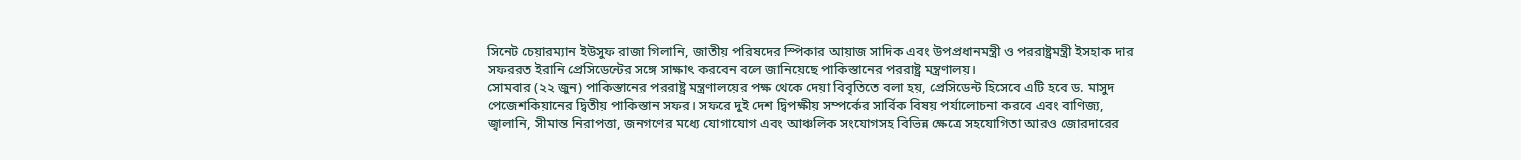সিনেট চেয়ারম্যান ইউসুফ রাজা গিলানি, জাতীয় পরিষদের স্পিকার আয়াজ সাদিক এবং উপপ্রধানমন্ত্রী ও পররাষ্ট্রমন্ত্রী ইসহাক দার সফররত ইরানি প্রেসিডেন্টের সঙ্গে সাক্ষাৎ করবেন বলে জানিয়েছে পাকিস্তানের পররাষ্ট্র মন্ত্রণালয়।
সোমবার (২২ জুন) পাকিস্তানের পররাষ্ট্র মন্ত্রণালয়ের পক্ষ থেকে দেয়া বিবৃতিতে বলা হয়, প্রেসিডেন্ট হিসেবে এটি হবে ড. মাসুদ পেজেশকিয়ানের দ্বিতীয় পাকিস্তান সফর। সফরে দুই দেশ দ্বিপক্ষীয় সম্পর্কের সার্বিক বিষয় পর্যালোচনা করবে এবং বাণিজ্য, জ্বালানি, সীমান্ত নিরাপত্তা, জনগণের মধ্যে যোগাযোগ এবং আঞ্চলিক সংযোগসহ বিভিন্ন ক্ষেত্রে সহযোগিতা আরও জোরদারের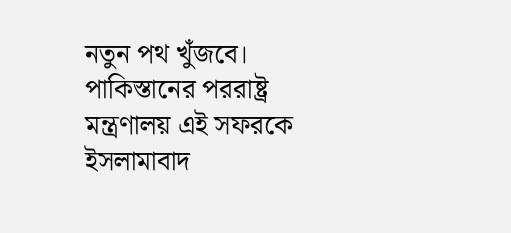নতুন পথ খুঁজবে।
পাকিস্তানের পররাষ্ট্র মন্ত্রণালয় এই সফরকে ইসলামাবাদ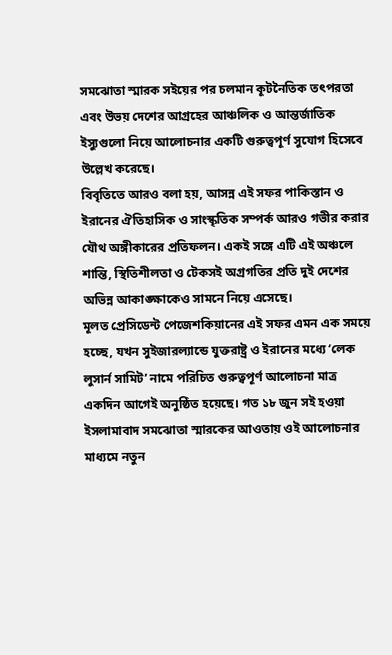সমঝোতা স্মারক সইয়ের পর চলমান কূটনৈতিক তৎপরতা এবং উভয় দেশের আগ্রহের আঞ্চলিক ও আন্তর্জাতিক ইস্যুগুলো নিয়ে আলোচনার একটি গুরুত্বপূর্ণ সুযোগ হিসেবে উল্লেখ করেছে।
বিবৃতিতে আরও বলা হয়, আসন্ন এই সফর পাকিস্তান ও ইরানের ঐতিহাসিক ও সাংস্কৃতিক সম্পর্ক আরও গভীর করার যৌথ অঙ্গীকারের প্রতিফলন। একই সঙ্গে এটি এই অঞ্চলে শান্তি, স্থিতিশীলতা ও টেকসই অগ্রগতির প্রতি দুই দেশের অভিন্ন আকাঙ্ক্ষাকেও সামনে নিয়ে এসেছে।
মূলত প্রেসিডেন্ট পেজেশকিয়ানের এই সফর এমন এক সময়ে হচ্ছে, যখন সুইজারল্যান্ডে যুক্তরাষ্ট্র ও ইরানের মধ্যে ‘লেক লুসার্ন সামিট’ নামে পরিচিত গুরুত্বপূর্ণ আলোচনা মাত্র একদিন আগেই অনুষ্ঠিত হয়েছে। গত ১৮ জুন সই হওয়া ইসলামাবাদ সমঝোতা স্মারকের আওতায় ওই আলোচনার মাধ্যমে নতুন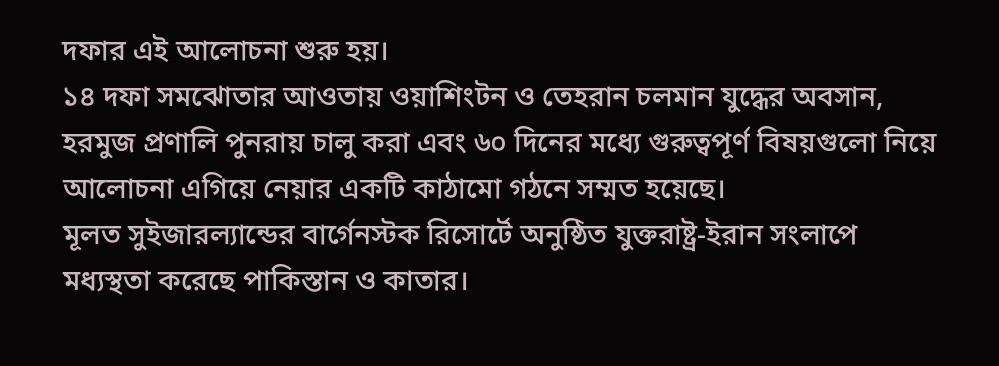দফার এই আলোচনা শুরু হয়।
১৪ দফা সমঝোতার আওতায় ওয়াশিংটন ও তেহরান চলমান যুদ্ধের অবসান, হরমুজ প্রণালি পুনরায় চালু করা এবং ৬০ দিনের মধ্যে গুরুত্বপূর্ণ বিষয়গুলো নিয়ে আলোচনা এগিয়ে নেয়ার একটি কাঠামো গঠনে সম্মত হয়েছে।
মূলত সুইজারল্যান্ডের বার্গেনস্টক রিসোর্টে অনুষ্ঠিত যুক্তরাষ্ট্র-ইরান সংলাপে মধ্যস্থতা করেছে পাকিস্তান ও কাতার।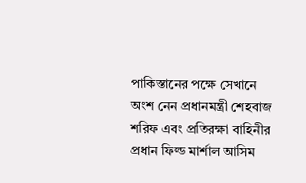পাকিস্তানের পক্ষে সেখানে অংশ নেন প্রধানমন্ত্রী শেহবাজ শরিফ এবং প্রতিরক্ষা বাহিনীর প্রধান ফিল্ড মার্শাল আসিম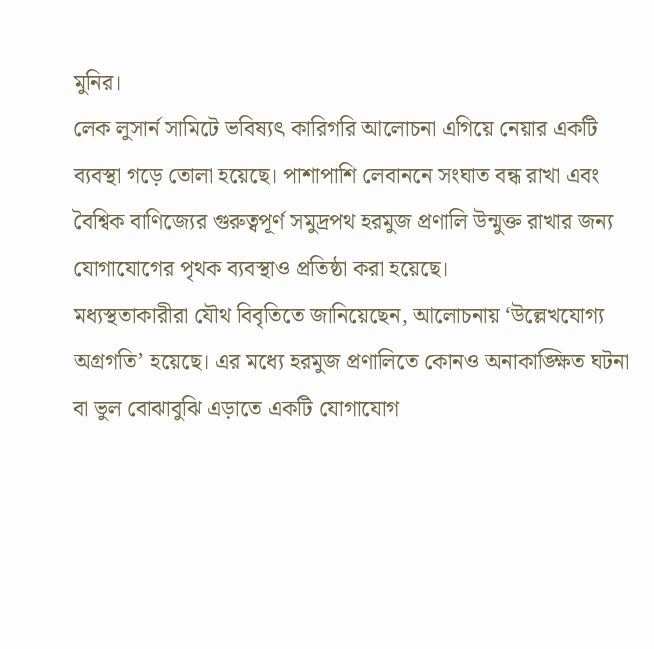মুনির।
লেক লুসার্ন সামিটে ভবিষ্যৎ কারিগরি আলোচনা এগিয়ে নেয়ার একটি ব্যবস্থা গড়ে তোলা হয়েছে। পাশাপাশি লেবাননে সংঘাত বন্ধ রাখা এবং বৈশ্বিক বাণিজ্যের গুরুত্বপূর্ণ সমুদ্রপথ হরমুজ প্রণালি উন্মুক্ত রাখার জন্য যোগাযোগের পৃথক ব্যবস্থাও প্রতিষ্ঠা করা হয়েছে।
মধ্যস্থতাকারীরা যৌথ বিবৃতিতে জানিয়েছেন, আলোচনায় ‘উল্লেখযোগ্য অগ্রগতি’ হয়েছে। এর মধ্যে হরমুজ প্রণালিতে কোনও অনাকাঙ্ক্ষিত ঘটনা বা ভুল বোঝাবুঝি এড়াতে একটি যোগাযোগ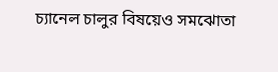চ্যানেল চালুর বিষয়েও সমঝোতা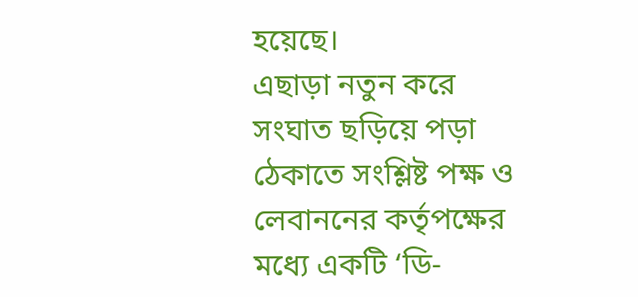হয়েছে।
এছাড়া নতুন করে সংঘাত ছড়িয়ে পড়া ঠেকাতে সংশ্লিষ্ট পক্ষ ও লেবাননের কর্তৃপক্ষের মধ্যে একটি ‘ডি-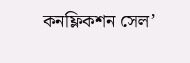কনফ্লিকশন সেল’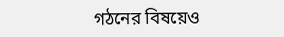গঠনের বিষয়েও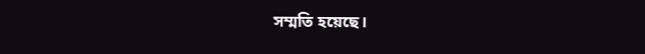সম্মতি হয়েছে।